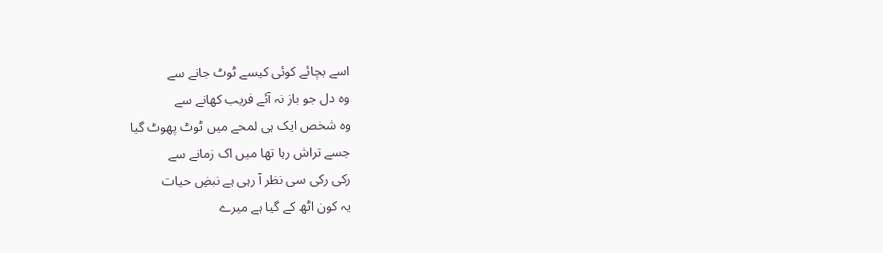اسے بچائے کوئی کیسے ٹوٹ جانے سے
وہ دل جو باز نہ آئے فریب کھانے سے
وہ شخص ایک ہی لمحے میں ٹوٹ پھوٹ گیا
جسے تراش رہا تھا میں اک زمانے سے
رکی رکی سی نظر آ رہی ہے نبضِ حیات
یہ کون اٹھ کے گیا ہے میرے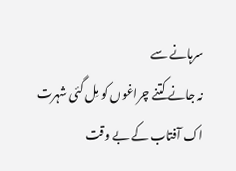سرہانے سے
نہ جانے کتنے چراغوں کو مِل گئی شہرت
اک آفتاب کے بے وقت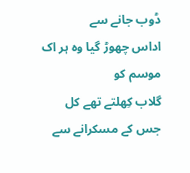ڈوب جانے سے
اداس چھوڑ گیا وہ ہر اک موسم کو
گلاب کِھلتے تھے کل جس کے مسکرانے سے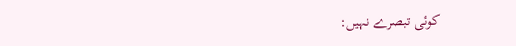کوئی تبصرے نہیں: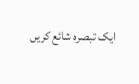ایک تبصرہ شائع کریں